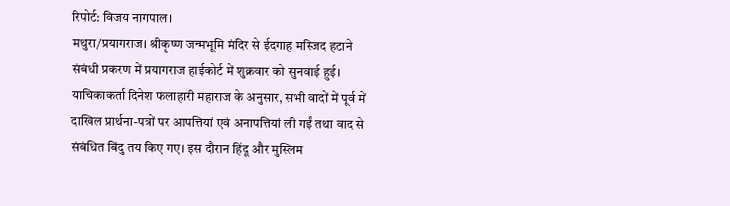रिपोर्ट: विजय नागपाल।
मथुरा/प्रयागराज। श्रीकृष्ण जन्मभूमि मंदिर से ईदगाह मस्जिद हटाने संबंधी प्रकरण में प्रयागराज हाईकोर्ट में शुक्रवार को सुनवाई हुई। याचिकाकर्ता दिनेश फलाहारी महाराज के अनुसार, सभी वादों में पूर्व में दाखिल प्रार्थना-पत्रों पर आपत्तियां एवं अनापत्तियां ली गईं तथा वाद से संबंधित बिंदु तय किए गए। इस दौरान हिंदू और मुस्लिम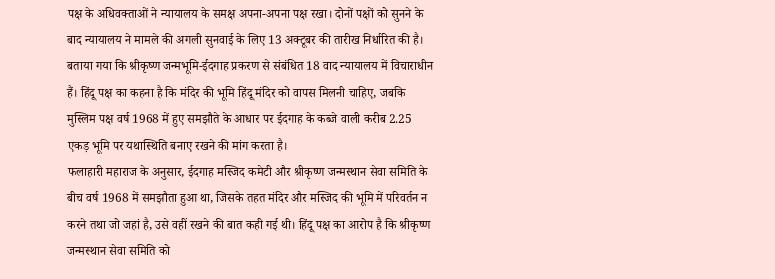पक्ष के अधिवक्ताओं ने न्यायालय के समक्ष अपना-अपना पक्ष रखा। दोनों पक्षों को सुनने के बाद न्यायालय ने मामले की अगली सुनवाई के लिए 13 अक्टूबर की तारीख निर्धारित की है।
बताया गया कि श्रीकृष्ण जन्मभूमि-ईदगाह प्रकरण से संबंधित 18 वाद न्यायालय में विचाराधीन हैं। हिंदू पक्ष का कहना है कि मंदिर की भूमि हिंदू मंदिर को वापस मिलनी चाहिए, जबकि मुस्लिम पक्ष वर्ष 1968 में हुए समझौते के आधार पर ईदगाह के कब्जे वाली करीब 2.25 एकड़ भूमि पर यथास्थिति बनाए रखने की मांग करता है।
फलाहारी महाराज के अनुसार, ईदगाह मस्जिद कमेटी और श्रीकृष्ण जन्मस्थान सेवा समिति के बीच वर्ष 1968 में समझौता हुआ था, जिसके तहत मंदिर और मस्जिद की भूमि में परिवर्तन न करने तथा जो जहां है, उसे वहीं रखने की बात कही गई थी। हिंदू पक्ष का आरोप है कि श्रीकृष्ण जन्मस्थान सेवा समिति को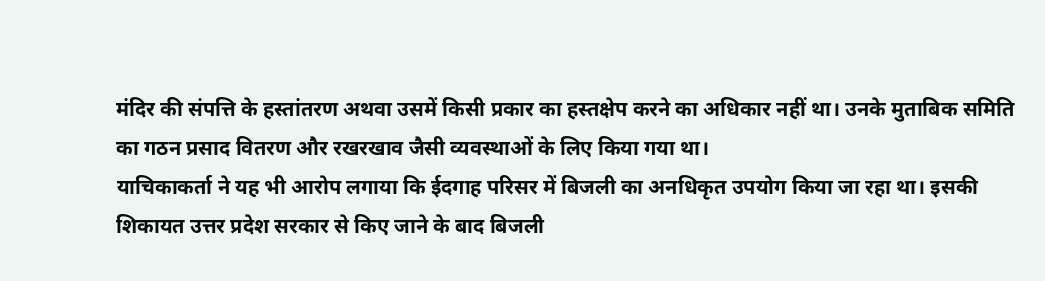मंदिर की संपत्ति के हस्तांतरण अथवा उसमें किसी प्रकार का हस्तक्षेप करने का अधिकार नहीं था। उनके मुताबिक समिति का गठन प्रसाद वितरण और रखरखाव जैसी व्यवस्थाओं के लिए किया गया था।
याचिकाकर्ता ने यह भी आरोप लगाया कि ईदगाह परिसर में बिजली का अनधिकृत उपयोग किया जा रहा था। इसकी शिकायत उत्तर प्रदेश सरकार से किए जाने के बाद बिजली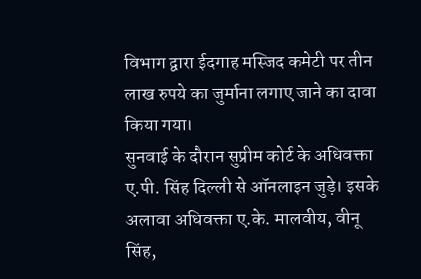विभाग द्वारा ईदगाह मस्जिद कमेटी पर तीन लाख रुपये का जुर्माना लगाए जाने का दावा किया गया।
सुनवाई के दौरान सुप्रीम कोर्ट के अधिवक्ता ए.पी. सिंह दिल्ली से ऑनलाइन जुड़े। इसके अलावा अधिवक्ता ए.के. मालवीय, वीनू सिंह,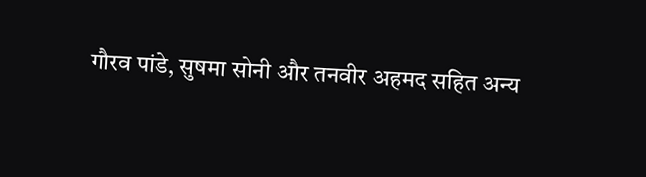गौरव पांडे, सुषमा सोनी और तनवीर अहमद सहित अन्य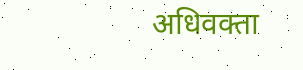अधिवक्ता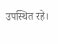उपस्थित रहे।